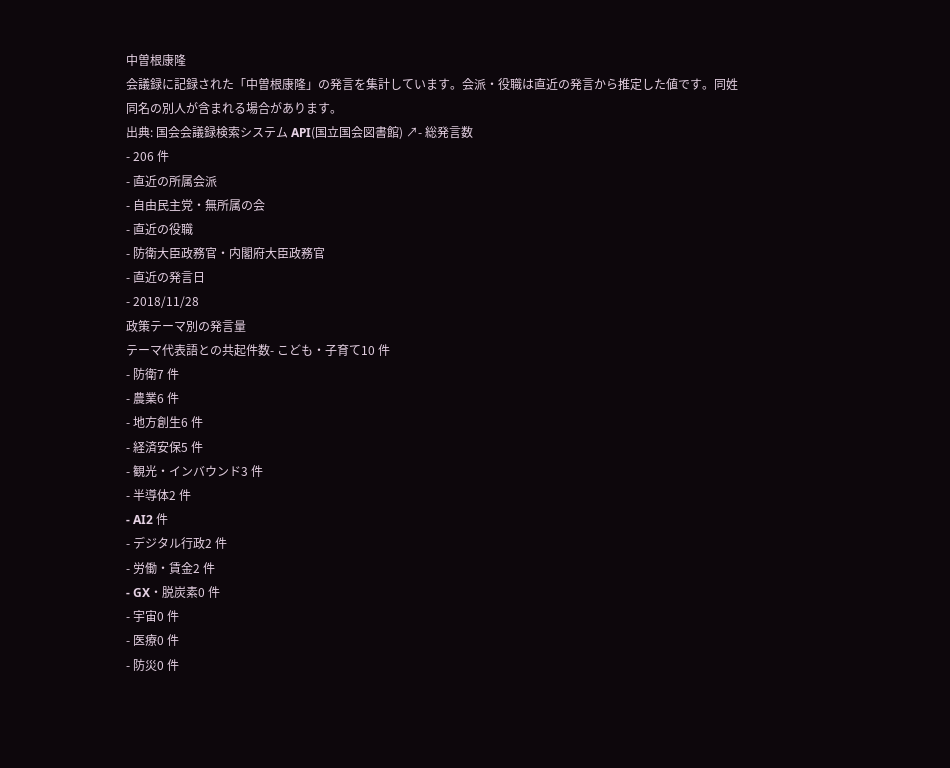中曽根康隆
会議録に記録された「中曽根康隆」の発言を集計しています。会派・役職は直近の発言から推定した値です。同姓同名の別人が含まれる場合があります。
出典: 国会会議録検索システム API(国立国会図書館) ↗- 総発言数
- 206 件
- 直近の所属会派
- 自由民主党・無所属の会
- 直近の役職
- 防衛大臣政務官・内閣府大臣政務官
- 直近の発言日
- 2018/11/28
政策テーマ別の発言量
テーマ代表語との共起件数- こども・子育て10 件
- 防衛7 件
- 農業6 件
- 地方創生6 件
- 経済安保5 件
- 観光・インバウンド3 件
- 半導体2 件
- AI2 件
- デジタル行政2 件
- 労働・賃金2 件
- GX・脱炭素0 件
- 宇宙0 件
- 医療0 件
- 防災0 件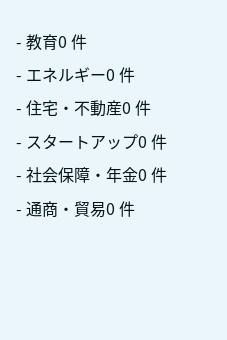- 教育0 件
- エネルギー0 件
- 住宅・不動産0 件
- スタートアップ0 件
- 社会保障・年金0 件
- 通商・貿易0 件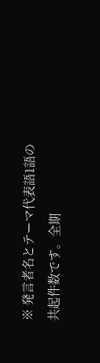※ 発言者名とテーマ代表語1語の共起件数です。全期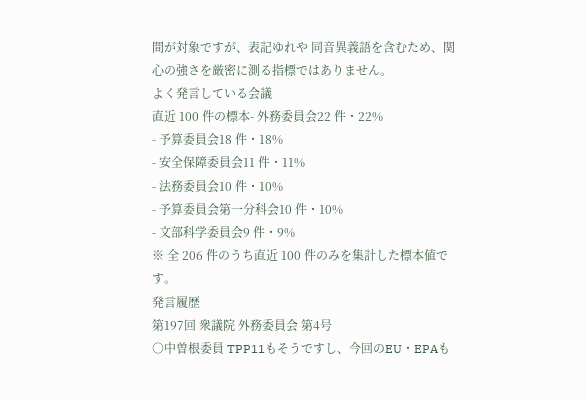間が対象ですが、表記ゆれや 同音異義語を含むため、関心の強さを厳密に測る指標ではありません。
よく発言している会議
直近 100 件の標本- 外務委員会22 件・22%
- 予算委員会18 件・18%
- 安全保障委員会11 件・11%
- 法務委員会10 件・10%
- 予算委員会第一分科会10 件・10%
- 文部科学委員会9 件・9%
※ 全 206 件のうち直近 100 件のみを集計した標本値です。
発言履歴
第197回 衆議院 外務委員会 第4号
○中曽根委員 TPP11もそうですし、今回のEU・EPAも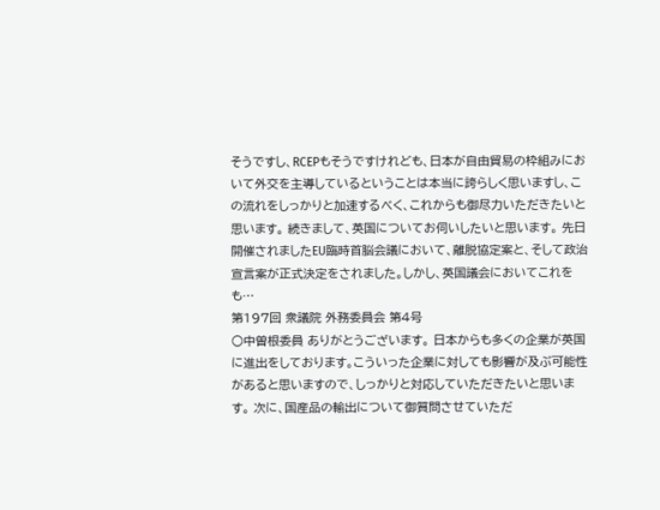そうですし、RCEPもそうですけれども、日本が自由貿易の枠組みにおいて外交を主導しているということは本当に誇らしく思いますし、この流れをしっかりと加速するべく、これからも御尽力いただきたいと思います。 続きまして、英国についてお伺いしたいと思います。 先日開催されましたEU臨時首脳会議において、離脱協定案と、そして政治宣言案が正式決定をされました。しかし、英国議会においてこれをも…
第197回 衆議院 外務委員会 第4号
○中曽根委員 ありがとうございます。 日本からも多くの企業が英国に進出をしております。こういった企業に対しても影響が及ぶ可能性があると思いますので、しっかりと対応していただきたいと思います。 次に、国産品の輸出について御質問させていただ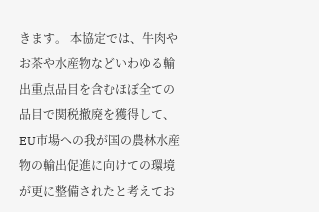きます。 本協定では、牛肉やお茶や水産物などいわゆる輸出重点品目を含むほぼ全ての品目で関税撤廃を獲得して、EU市場への我が国の農林水産物の輸出促進に向けての環境が更に整備されたと考えてお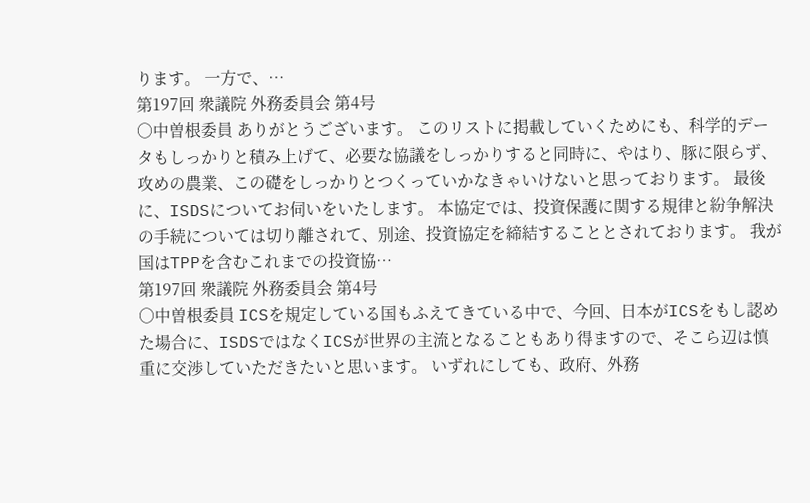ります。 一方で、…
第197回 衆議院 外務委員会 第4号
○中曽根委員 ありがとうございます。 このリストに掲載していくためにも、科学的データもしっかりと積み上げて、必要な協議をしっかりすると同時に、やはり、豚に限らず、攻めの農業、この礎をしっかりとつくっていかなきゃいけないと思っております。 最後に、ISDSについてお伺いをいたします。 本協定では、投資保護に関する規律と紛争解決の手続については切り離されて、別途、投資協定を締結することとされております。 我が国はTPPを含むこれまでの投資協…
第197回 衆議院 外務委員会 第4号
○中曽根委員 ICSを規定している国もふえてきている中で、今回、日本がICSをもし認めた場合に、ISDSではなくICSが世界の主流となることもあり得ますので、そこら辺は慎重に交渉していただきたいと思います。 いずれにしても、政府、外務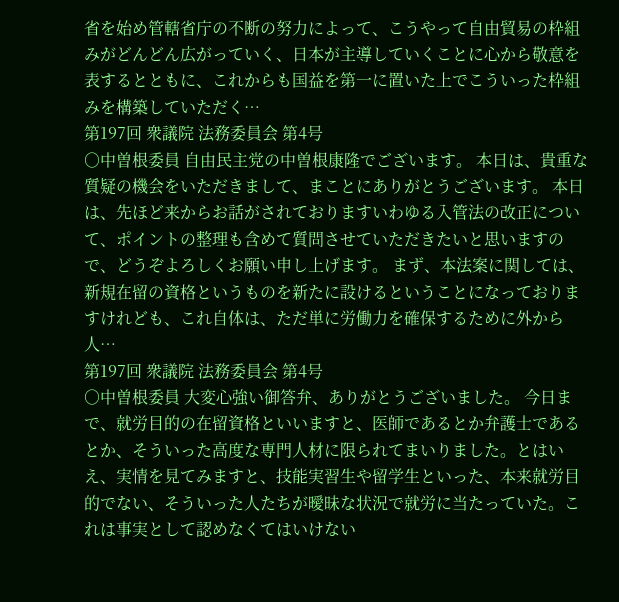省を始め管轄省庁の不断の努力によって、こうやって自由貿易の枠組みがどんどん広がっていく、日本が主導していくことに心から敬意を表するとともに、これからも国益を第一に置いた上でこういった枠組みを構築していただく…
第197回 衆議院 法務委員会 第4号
○中曽根委員 自由民主党の中曽根康隆でございます。 本日は、貴重な質疑の機会をいただきまして、まことにありがとうございます。 本日は、先ほど来からお話がされておりますいわゆる入管法の改正について、ポイントの整理も含めて質問させていただきたいと思いますので、どうぞよろしくお願い申し上げます。 まず、本法案に関しては、新規在留の資格というものを新たに設けるということになっておりますけれども、これ自体は、ただ単に労働力を確保するために外から人…
第197回 衆議院 法務委員会 第4号
○中曽根委員 大変心強い御答弁、ありがとうございました。 今日まで、就労目的の在留資格といいますと、医師であるとか弁護士であるとか、そういった高度な専門人材に限られてまいりました。とはいえ、実情を見てみますと、技能実習生や留学生といった、本来就労目的でない、そういった人たちが曖昧な状況で就労に当たっていた。これは事実として認めなくてはいけない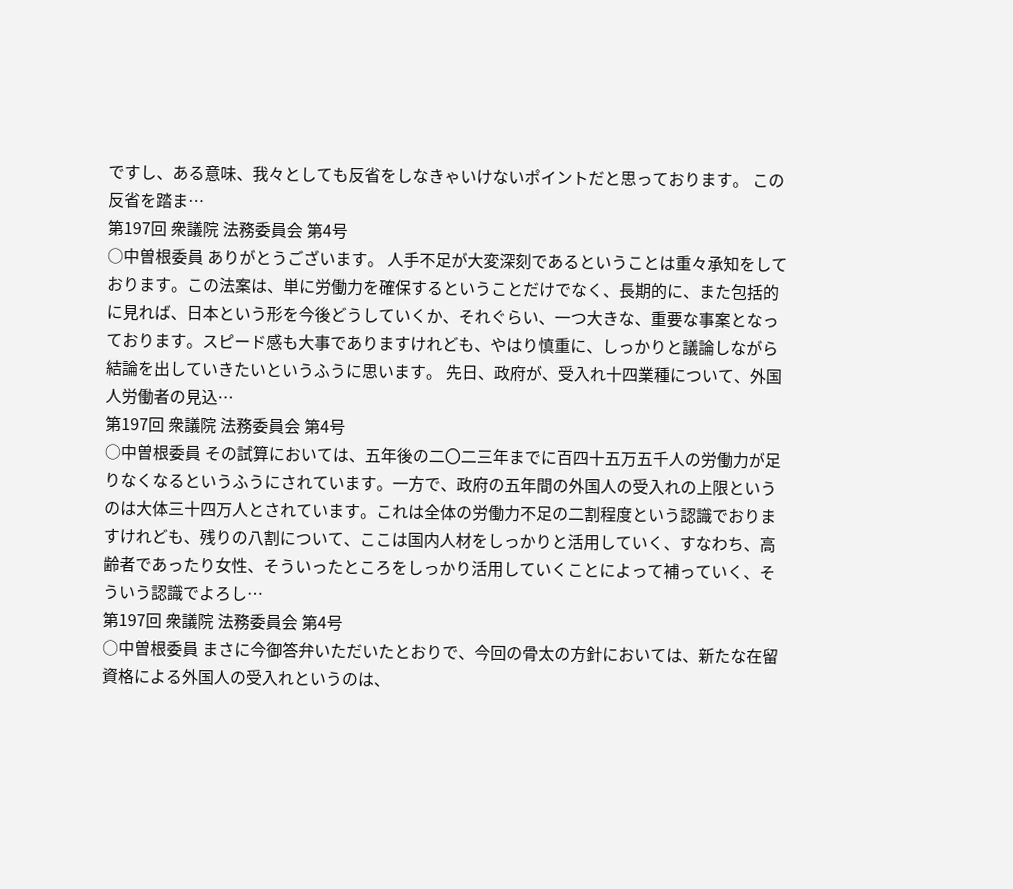ですし、ある意味、我々としても反省をしなきゃいけないポイントだと思っております。 この反省を踏ま…
第197回 衆議院 法務委員会 第4号
○中曽根委員 ありがとうございます。 人手不足が大変深刻であるということは重々承知をしております。この法案は、単に労働力を確保するということだけでなく、長期的に、また包括的に見れば、日本という形を今後どうしていくか、それぐらい、一つ大きな、重要な事案となっております。スピード感も大事でありますけれども、やはり慎重に、しっかりと議論しながら結論を出していきたいというふうに思います。 先日、政府が、受入れ十四業種について、外国人労働者の見込…
第197回 衆議院 法務委員会 第4号
○中曽根委員 その試算においては、五年後の二〇二三年までに百四十五万五千人の労働力が足りなくなるというふうにされています。一方で、政府の五年間の外国人の受入れの上限というのは大体三十四万人とされています。これは全体の労働力不足の二割程度という認識でおりますけれども、残りの八割について、ここは国内人材をしっかりと活用していく、すなわち、高齢者であったり女性、そういったところをしっかり活用していくことによって補っていく、そういう認識でよろし…
第197回 衆議院 法務委員会 第4号
○中曽根委員 まさに今御答弁いただいたとおりで、今回の骨太の方針においては、新たな在留資格による外国人の受入れというのは、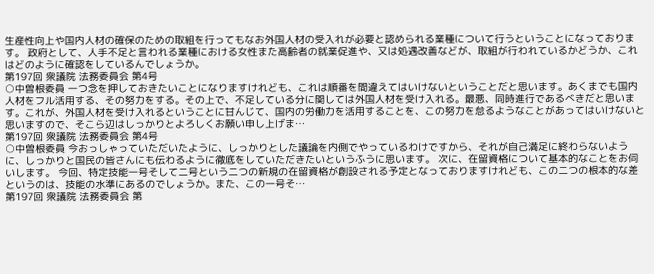生産性向上や国内人材の確保のための取組を行ってもなお外国人材の受入れが必要と認められる業種について行うということになっております。 政府として、人手不足と言われる業種における女性また高齢者の就業促進や、又は処遇改善などが、取組が行われているかどうか、これはどのように確認をしているんでしょうか。
第197回 衆議院 法務委員会 第4号
○中曽根委員 一つ念を押しておきたいことになりますけれども、これは順番を間違えてはいけないということだと思います。あくまでも国内人材をフル活用する、その努力をする。その上で、不足している分に関しては外国人材を受け入れる。最悪、同時進行であるべきだと思います。これが、外国人材を受け入れるということに甘んじて、国内の労働力を活用することを、この努力を怠るようなことがあってはいけないと思いますので、そこら辺はしっかりとよろしくお願い申し上げま…
第197回 衆議院 法務委員会 第4号
○中曽根委員 今おっしゃっていただいたように、しっかりとした議論を内側でやっているわけですから、それが自己満足に終わらないように、しっかりと国民の皆さんにも伝わるように徹底をしていただきたいというふうに思います。 次に、在留資格について基本的なことをお伺いします。 今回、特定技能一号そして二号という二つの新規の在留資格が創設される予定となっておりますけれども、この二つの根本的な差というのは、技能の水準にあるのでしょうか。また、この一号そ…
第197回 衆議院 法務委員会 第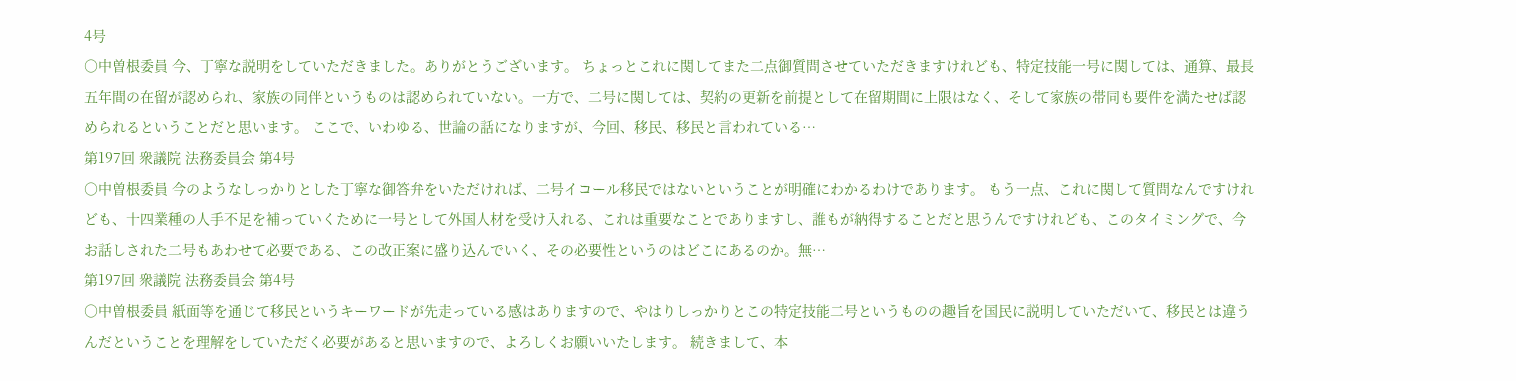4号
○中曽根委員 今、丁寧な説明をしていただきました。ありがとうございます。 ちょっとこれに関してまた二点御質問させていただきますけれども、特定技能一号に関しては、通算、最長五年間の在留が認められ、家族の同伴というものは認められていない。一方で、二号に関しては、契約の更新を前提として在留期間に上限はなく、そして家族の帯同も要件を満たせば認められるということだと思います。 ここで、いわゆる、世論の話になりますが、今回、移民、移民と言われている…
第197回 衆議院 法務委員会 第4号
○中曽根委員 今のようなしっかりとした丁寧な御答弁をいただければ、二号イコール移民ではないということが明確にわかるわけであります。 もう一点、これに関して質問なんですけれども、十四業種の人手不足を補っていくために一号として外国人材を受け入れる、これは重要なことでありますし、誰もが納得することだと思うんですけれども、このタイミングで、今お話しされた二号もあわせて必要である、この改正案に盛り込んでいく、その必要性というのはどこにあるのか。無…
第197回 衆議院 法務委員会 第4号
○中曽根委員 紙面等を通じて移民というキーワードが先走っている感はありますので、やはりしっかりとこの特定技能二号というものの趣旨を国民に説明していただいて、移民とは違うんだということを理解をしていただく必要があると思いますので、よろしくお願いいたします。 続きまして、本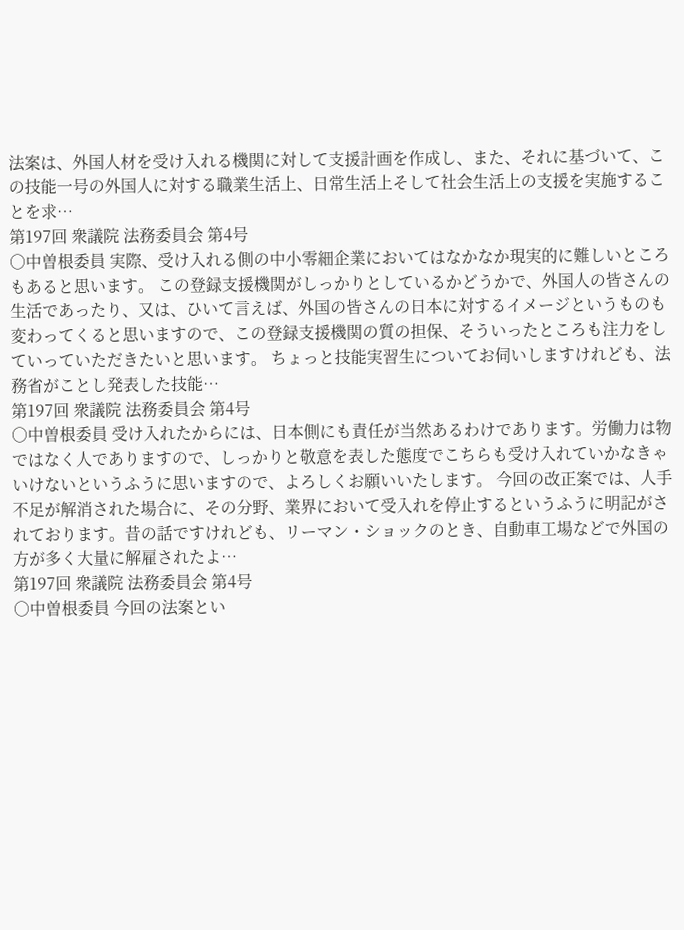法案は、外国人材を受け入れる機関に対して支援計画を作成し、また、それに基づいて、この技能一号の外国人に対する職業生活上、日常生活上そして社会生活上の支援を実施することを求…
第197回 衆議院 法務委員会 第4号
○中曽根委員 実際、受け入れる側の中小零細企業においてはなかなか現実的に難しいところもあると思います。 この登録支援機関がしっかりとしているかどうかで、外国人の皆さんの生活であったり、又は、ひいて言えば、外国の皆さんの日本に対するイメージというものも変わってくると思いますので、この登録支援機関の質の担保、そういったところも注力をしていっていただきたいと思います。 ちょっと技能実習生についてお伺いしますけれども、法務省がことし発表した技能…
第197回 衆議院 法務委員会 第4号
○中曽根委員 受け入れたからには、日本側にも責任が当然あるわけであります。労働力は物ではなく人でありますので、しっかりと敬意を表した態度でこちらも受け入れていかなきゃいけないというふうに思いますので、よろしくお願いいたします。 今回の改正案では、人手不足が解消された場合に、その分野、業界において受入れを停止するというふうに明記がされております。昔の話ですけれども、リーマン・ショックのとき、自動車工場などで外国の方が多く大量に解雇されたよ…
第197回 衆議院 法務委員会 第4号
○中曽根委員 今回の法案とい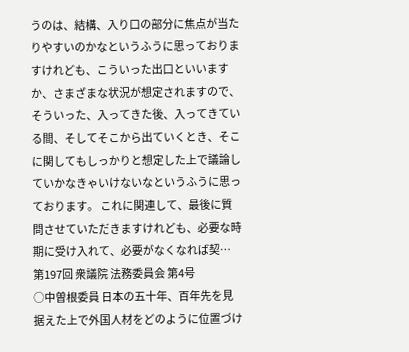うのは、結構、入り口の部分に焦点が当たりやすいのかなというふうに思っておりますけれども、こういった出口といいますか、さまざまな状況が想定されますので、そういった、入ってきた後、入ってきている間、そしてそこから出ていくとき、そこに関してもしっかりと想定した上で議論していかなきゃいけないなというふうに思っております。 これに関連して、最後に質問させていただきますけれども、必要な時期に受け入れて、必要がなくなれば契…
第197回 衆議院 法務委員会 第4号
○中曽根委員 日本の五十年、百年先を見据えた上で外国人材をどのように位置づけ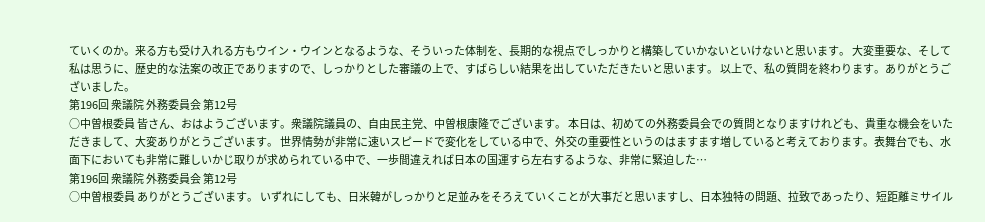ていくのか。来る方も受け入れる方もウイン・ウインとなるような、そういった体制を、長期的な視点でしっかりと構築していかないといけないと思います。 大変重要な、そして私は思うに、歴史的な法案の改正でありますので、しっかりとした審議の上で、すばらしい結果を出していただきたいと思います。 以上で、私の質問を終わります。ありがとうございました。
第196回 衆議院 外務委員会 第12号
○中曽根委員 皆さん、おはようございます。衆議院議員の、自由民主党、中曽根康隆でございます。 本日は、初めての外務委員会での質問となりますけれども、貴重な機会をいただきまして、大変ありがとうございます。 世界情勢が非常に速いスピードで変化をしている中で、外交の重要性というのはますます増していると考えております。表舞台でも、水面下においても非常に難しいかじ取りが求められている中で、一歩間違えれば日本の国運すら左右するような、非常に緊迫した…
第196回 衆議院 外務委員会 第12号
○中曽根委員 ありがとうございます。 いずれにしても、日米韓がしっかりと足並みをそろえていくことが大事だと思いますし、日本独特の問題、拉致であったり、短距離ミサイル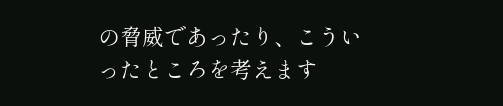の脅威であったり、こういったところを考えます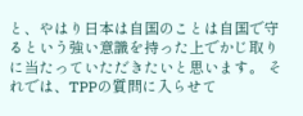と、やはり日本は自国のことは自国で守るという強い意識を持った上でかじ取りに当たっていただきたいと思います。 それでは、TPPの質問に入らせて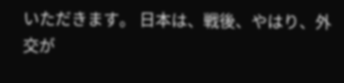いただきます。 日本は、戦後、やはり、外交が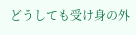どうしても受け身の外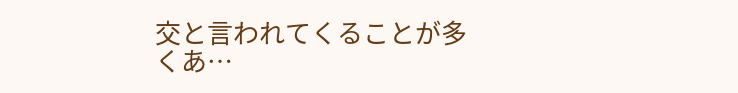交と言われてくることが多くあ…